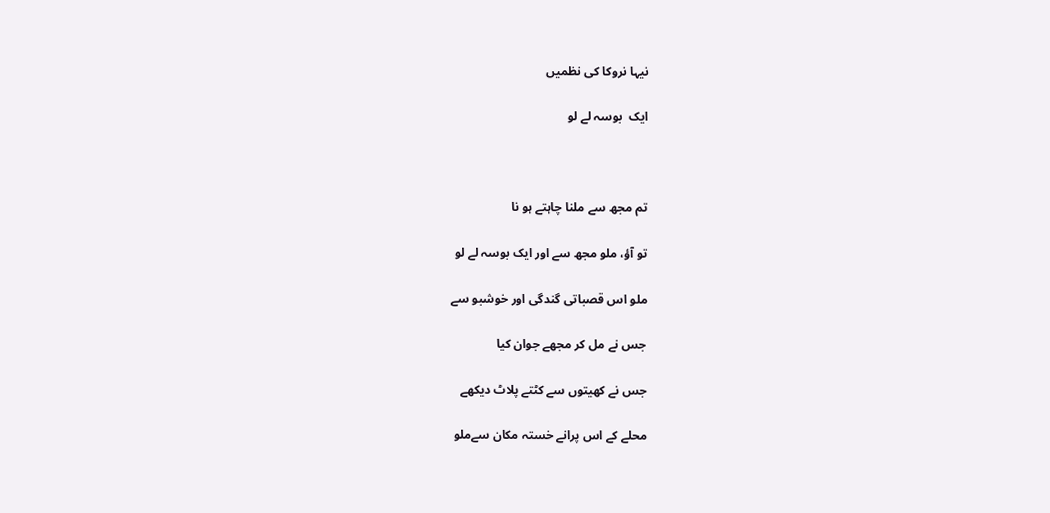نیہا نروکا کی نظمیں

ایک  بوسہ لے لو



تم مجھ سے ملنا چاہتے ہو نا

تو آؤ، ملو مجھ سے اور ایک بوسہ لے لو

ملو اس قصباتی گندگی اور خوشبو سے

جس نے مل کر مجھے جوان کیا

جس نے کھیتوں سے کٹتے پلاٹ دیکھے

محلے کے اس پرانے خستہ مکان سےملو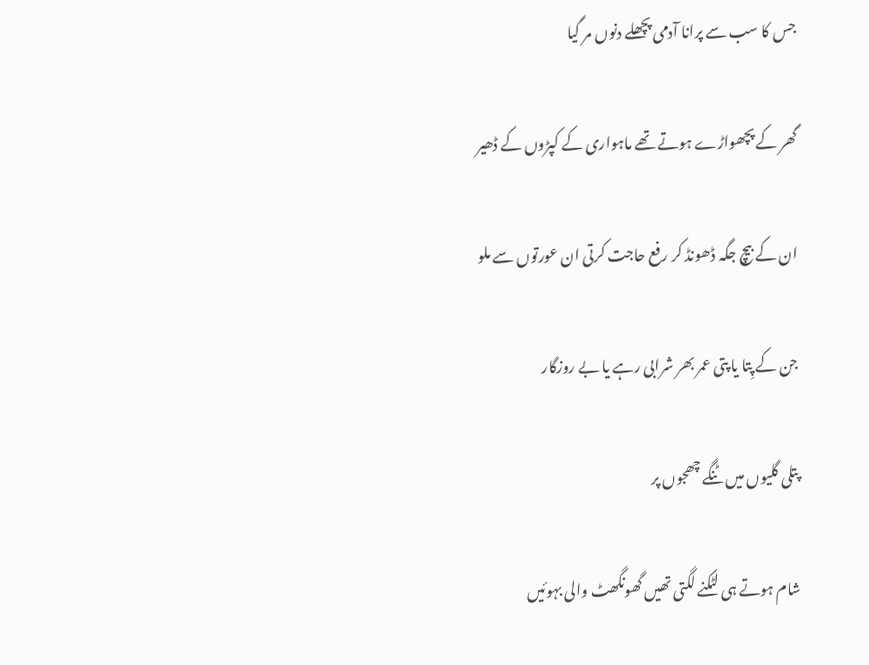جس کا سب سے پرانا آدمی پچھلے دنوں مر گیا

گھر کے پچھواڑے ہوتے تھے ماہواری کے کپڑوں کے ڈھیر

ان کے بیچ جگہ ڈھونڈ کر رفع حاجت کرتی ان عورتوں سے ملو

جن کے پِتا یا پتی عمر بھر شرابی رہے یا بے روزگار

پتلی گلیوں میں ٹنگے چھجوں پر

شام ہوتے ہی لٹکنے لگتی تھیں گھونگھٹ والی بہوئیں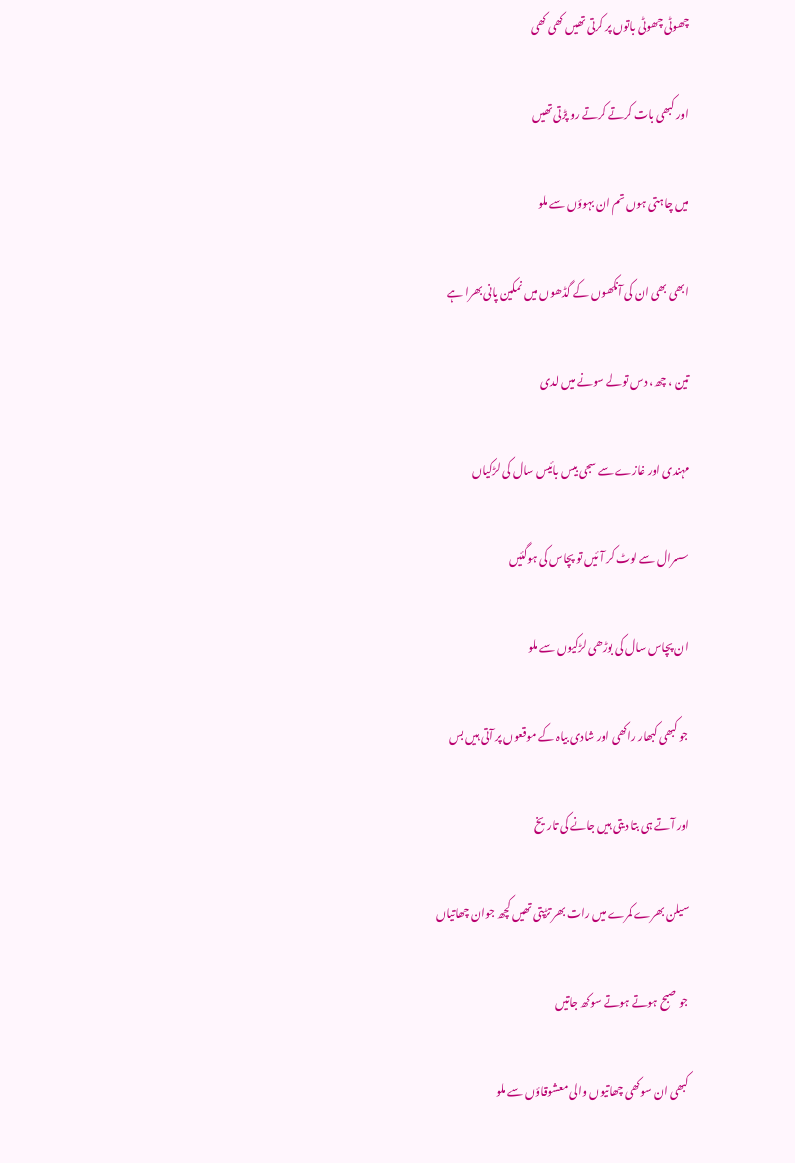چھوٹی چھوٹی باتوں پر کرتی تھیں کھی کھی

اور کبھی بات کرتے کرتے رو پڑتی تھیں

میں چاہتی ہوں تم ان بہوؤں سے ملو

ابھی بھی ان کی آنکھوں کے گڈھوں میں نمکین پانی بھرا ہے

تین ، چھ، دس تولے سونے میں لدی

مہندی اور غازے سے سجی بیس بائیس سال کی لڑکیاں

سسرال سے لوٹ کر آئیں تو پچاس کی ہوگئیں

ان پچاس سال کی بوڑھی لڑکیوں سے ملو

جو کبھی کبھار راکھی اور شادی بیاہ کے موقعوں پر آتی ہیں بس

اور آتے ہی بتا دیتی ہیں جانے کی تاریخ

سیلن بھرے کمرے میں رات بھر تڑپتی تھیں کچھ جوان چھاتیاں

جو صبح ہوتے ہوتے سوکھ جاتیں

کبھی ان سوکھی چھاتیوں والی معشوقاؤں سے ملو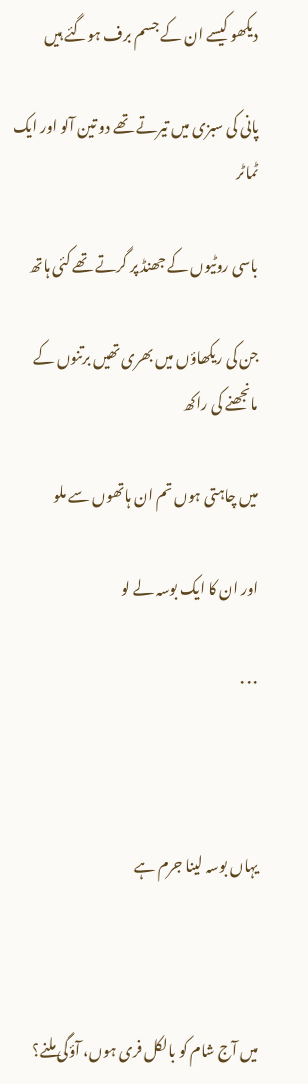دیکھو کیسے ان کے جسم برف ہوگئے ہیں

پانی کی سبزی میں تیرتے تھے دو تین آلو اور ایک ٹماٹر

باسی روٹیوں کے جھنڈ پر گرتے تھے کئی ہاتھ

جن کی ریکھاؤں میں بھری تھیں برتنوں کے مانجھنے کی راکھ

میں چاہتی ہوں تم ان ہاتھوں سے ملو

اور ان کا ایک بوسہ لے لو

٠٠٠



یہاں بوسہ لینا جرم ہے



میں آج شام کو بالکل فری ہوں، آؤگی ملنے؟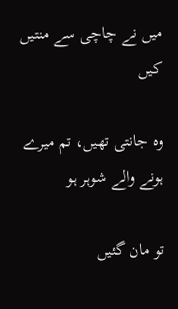میں نے چاچی سے منتیں کیں

وہ جانتی تھیں، تم میرے ہونے والے شوہر ہو

تو مان گئیں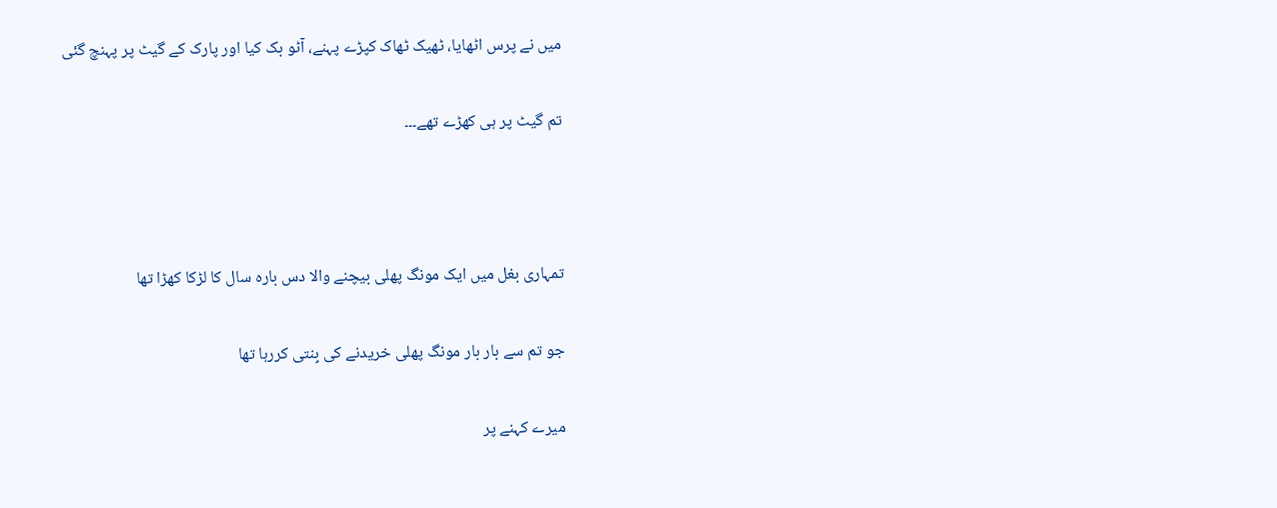میں نے پرس اٹھایا، ٹھیک ٹھاک کپڑے پہنے، آٹو بک کیا اور پارک کے گیٹ پر پہنچ گئی

تم گیٹ پر ہی کھڑے تھے۔۔۔



تمہاری بغل میں ایک مونگ پھلی بیچنے والا دس بارہ سال کا لڑکا کھڑا تھا

جو تم سے بار بار مونگ پھلی خریدنے کی بِنتی کررہا تھا

میرے کہنے پر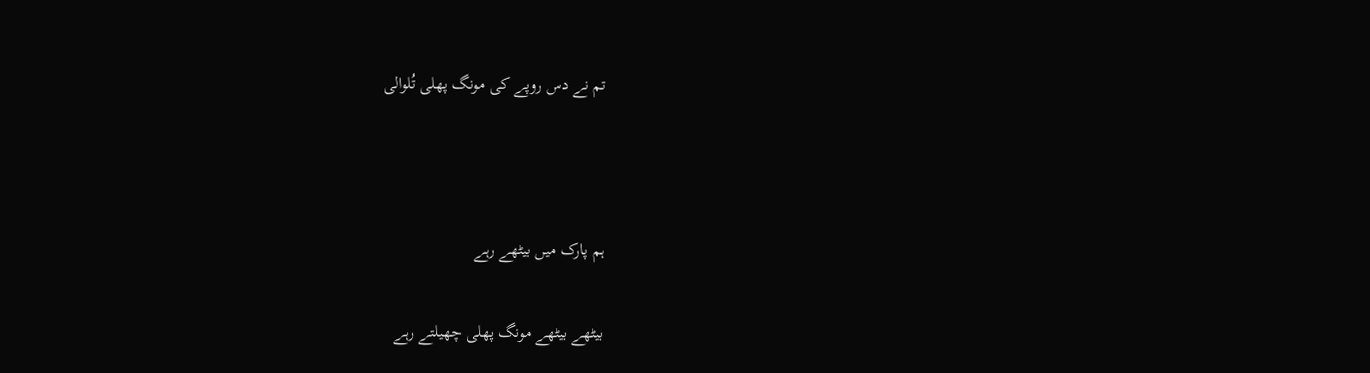تم نے دس روپے کی مونگ پھلی تُلوالی



ہم پارک میں بیٹھے رہے

بیٹھے بیٹھے مونگ پھلی چھیلتے رہے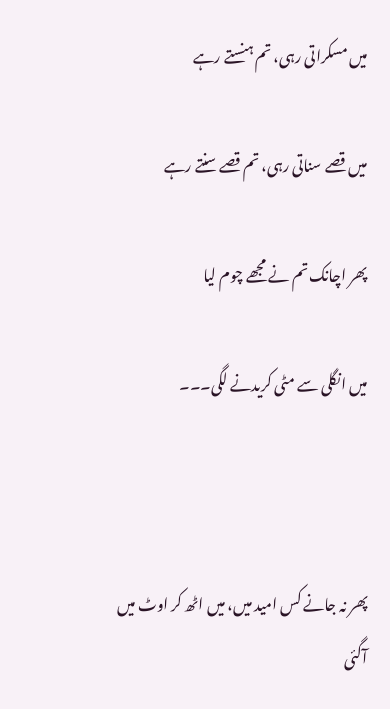میں مسکراتی رہی، تم ہنستے رہے

میں قصے سناتی رہی، تم قصے سنتے رہے

پھر اچانک تم نے مجھے چوم لیا

میں انگلی سے مٹی کریدنے لگی۔۔۔



پھر نہ جانے کس امید میں، میں اٹھ کر اوٹ میں آگئی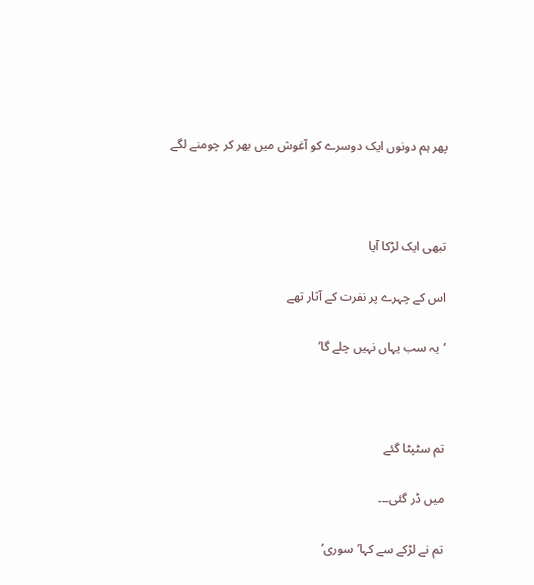پھر ہم دونوں ایک دوسرے کو آغوش میں بھر کر چومنے لگے



تبھی ایک لڑکا آیا

اس کے چہرے پر نفرت کے آثار تھے

‘یہ سب یہاں نہیں چلے گا’



تم سٹپٹا گئے

میں ڈر گئی۔۔۔

تم نے لڑکے سے کہا’سوری’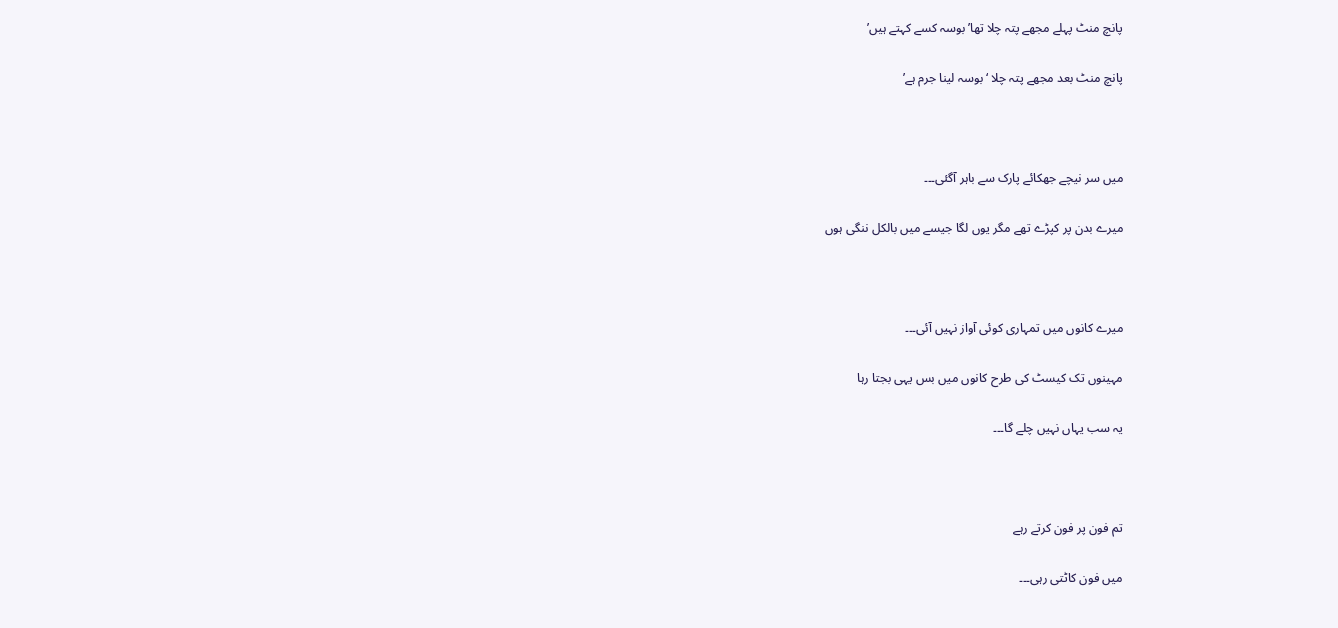پانچ منٹ پہلے مجھے پتہ چلا تھا’بوسہ کسے کہتے ہیں’

پانچ منٹ بعد مجھے پتہ چلا ‘بوسہ لینا جرم ہے’



میں سر نیچے جھکائے پارک سے باہر آگئی۔۔۔

میرے بدن پر کپڑے تھے مگر یوں لگا جیسے میں بالکل ننگی ہوں



میرے کانوں میں تمہاری کوئی آواز نہیں آئی۔۔۔

مہینوں تک کیسٹ کی طرح کانوں میں بس یہی بجتا رہا

یہ سب یہاں نہیں چلے گا۔۔۔



تم فون پر فون کرتے رہے

میں فون کاٹتی رہی۔۔۔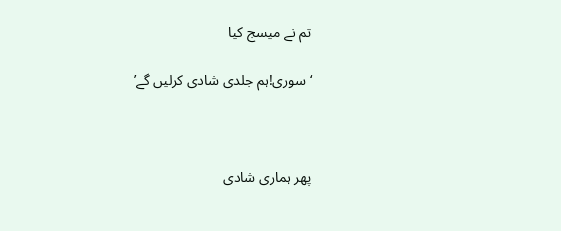تم نے میسج کیا

‘سوری!ہم جلدی شادی کرلیں گے’



پھر ہماری شادی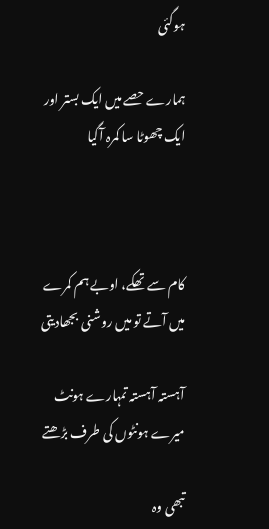ہوگئی

ہمارے حصے میں ایک بستر اور ایک چھوٹا سا کمرہ آگیا



کام سے تھکے، اوبے ہم کمرے میں آتے تو میں روشنی بجھادیتی

آہستہ آہستہ تمہارے ہونٹ میرے ہونٹوں کی طرف بڑھتے

تبھی وہ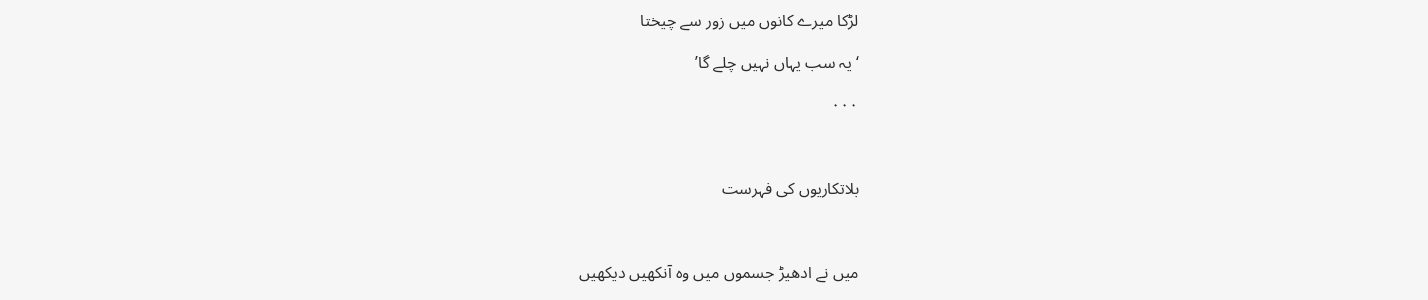لڑکا میرے کانوں میں زور سے چیختا

‘یہ سب یہاں نہیں چلے گا’

٠٠٠



بلاتکاریوں کی فہرست



میں نے ادھیڑ جسموں میں وہ آنکھیں دیکھیں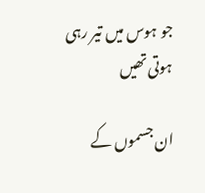جو ہوس میں تیر رہی ہوتی تھیں

ان جسموں کے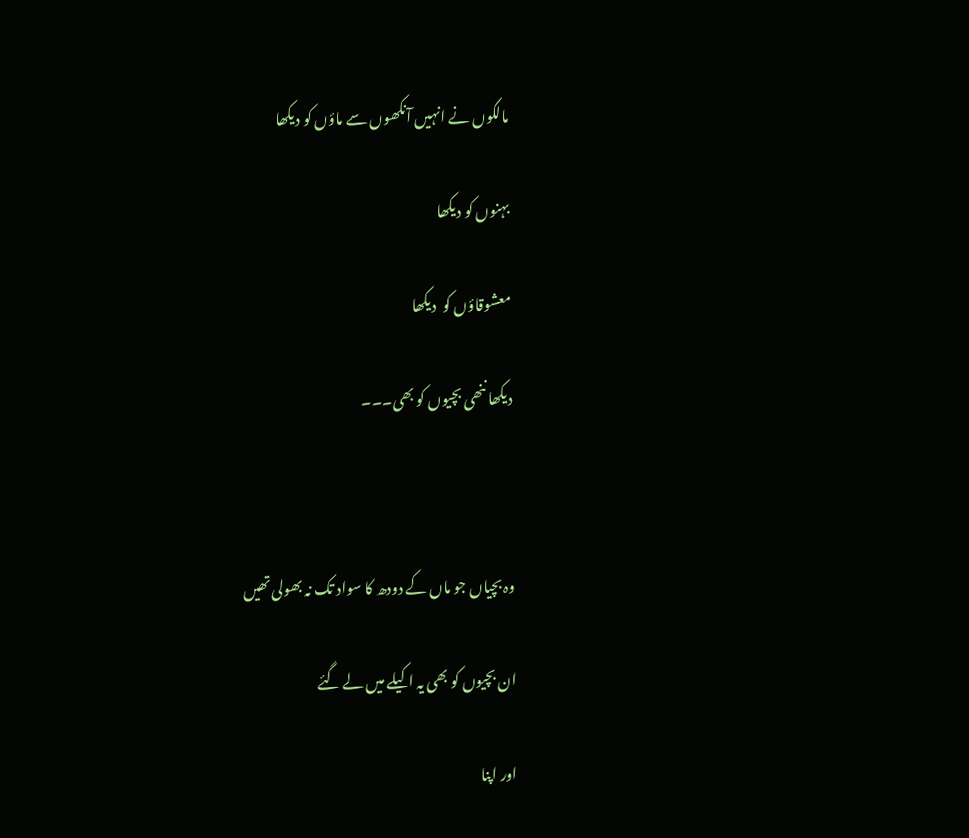مالکوں نے انہیں آنکھوں سے ماؤں کو دیکھا

بہنوں کو دیکھا

معشوقاؤں کو  دیکھا

دیکھا ننھی بچیوں کو بھی۔۔۔



وہ بچیاں جو ماں کے دودھ کا سواد تک نہ بھولی تھیں

ان بچیوں کو بھی یہ اکیلے میں لے گئے

اور اپنا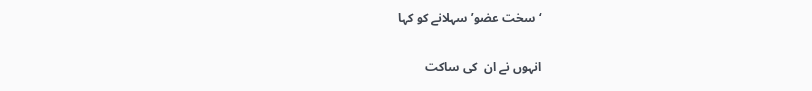‘سخت عضو’ سہلانے کو کہا

انہوں نے ان  کی ساکت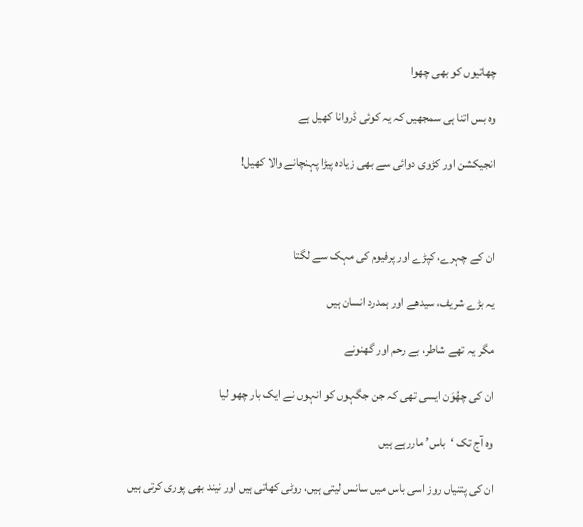چھاتیوں کو بھی چھوا

وہ بس اتنا ہی سمجھیں کہ یہ کوئی ڈروانا کھیل ہے

انجیکشن اور کڑوی دوائی سے بھی زیادہ پیڑا پہنچانے والا کھیل!



ان کے چہرے، کپڑے اور پرفیوم کی مہک سے لگتا

یہ بڑے شریف، سیدھے اور ہمدرد انسان ہیں

مگر یہ تھے شاطر، بے رحم اور گھنونے

ان کی چھُوَن ایسی تھی کہ جن جگہوں کو انہوں نے ایک بار چھو لیا

وہ آج تک ‘باس’ ماررہے ہیں

ان کی پتنیاں روز اسی باس میں سانس لیتی ہیں، روٹی کھاتی ہیں اور نیند بھی پوری کرتی ہیں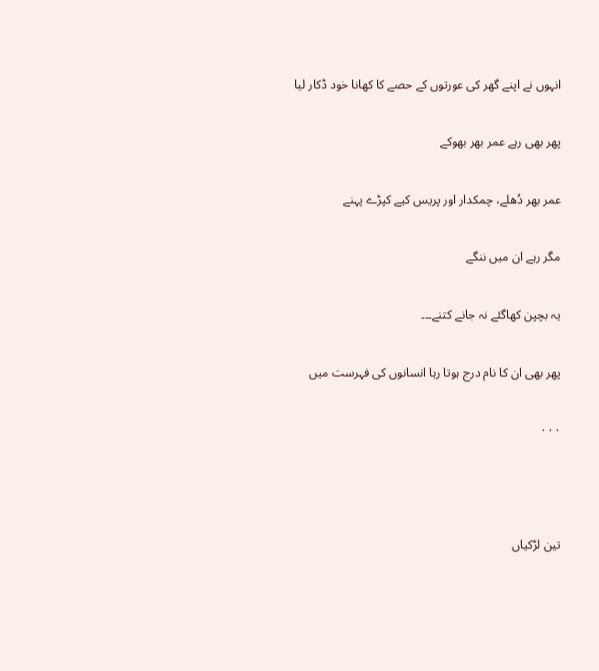انہوں نے اپنے گھر کی عورتوں کے حصے کا کھانا خود ڈکار لیا

پھر بھی رہے عمر بھر بھوکے

عمر بھر دُھلے، چمکدار اور پریس کیے کپڑے پہنے

مگر رہے ان میں ننگے

یہ بچپن کھاگئے نہ جانے کتنے۔۔۔

پھر بھی ان کا نام درج ہوتا رہا انسانوں کی فہرست میں

٠٠٠



تین لڑکیاں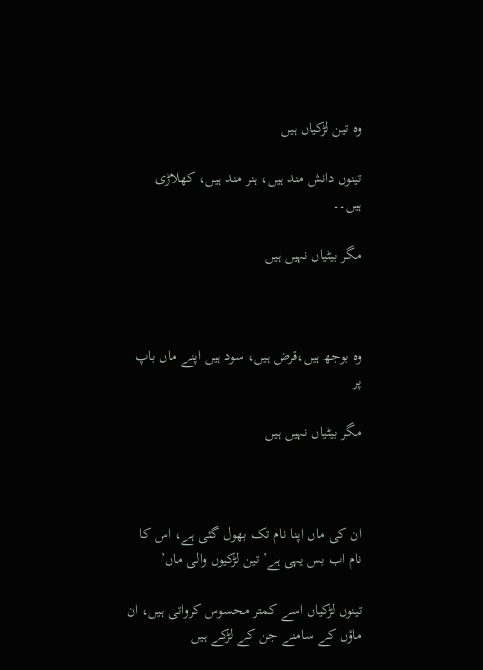وہ تین لڑکیاں ہیں

تینوں دانش مند ہیں، ہنر مند ہیں، کھلاڑی ہیں۔۔

مگر بیٹیاں نہیں ہیں



وہ بوجھ ہیں،قرض ہیں، سود ہیں اپنے ماں باپ پر

مگر بیٹیاں نہیں ہیں



ان کی ماں اپنا نام تک بھول گئی ہے، اس کا نام اب بس یہی ہے’تین لڑکیوں والی ماں’

تینوں لڑکیاں اسے کمتر محسوس کرواتی ہیں، ان ماؤں کے سامنے جن کے لڑکے ہیں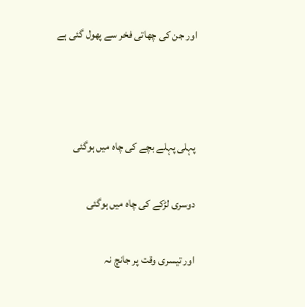اور جن کی چھاتی فخر سے پھول گئی ہے



پہلی پہلے بچے کی چاہ میں ہوگئی

دوسری لڑکے کی چاہ میں ہوگئی

اور تیسری وقت پر جانچ نہ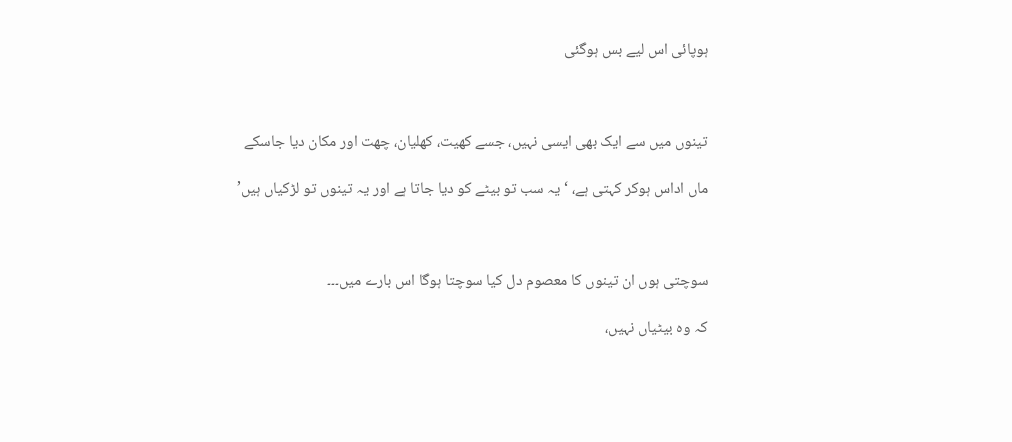ہوپائی اس لیے بس ہوگئی



تینوں میں سے ایک بھی ایسی نہیں، جسے کھیت، کھلیان، چھت اور مکان دیا جاسکے

ماں اداس ہوکر کہتی ہے، ‘یہ سب تو بیٹے کو دیا جاتا ہے اور یہ تینوں تو لڑکیاں ہیں’



سوچتی ہوں ان تینوں کا معصوم دل کیا سوچتا ہوگا اس بارے میں۔۔۔

کہ وہ بیٹیاں نہیں،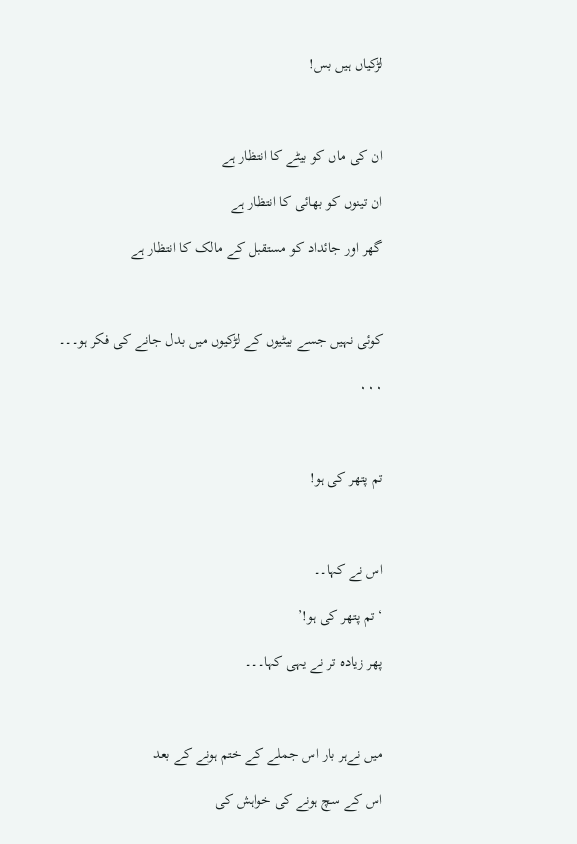لڑکیاں ہیں بس!



ان کی ماں کو بیٹے کا انتظار ہے

ان تینوں کو بھائی کا انتظار ہے

گھر اور جائداد کو مستقبل کے مالک کا انتظار ہے



کوئی نہیں جسے بیٹیوں کے لڑکیوں میں بدل جانے کی فکر ہو۔۔۔

٠٠٠



تم پتھر کی ہو!



اس نے کہا۔۔

‘تم پتھر کی ہو!’

پھر زیادہ تر نے یہی کہا۔۔۔



میں نےہر بار اس جملے کے ختم ہونے کے بعد

اس کے سچ ہونے کی خواہش کی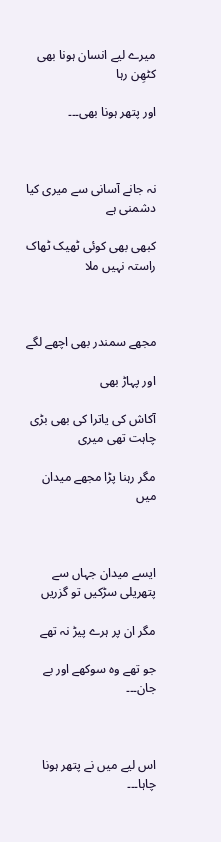میرے لیے انسان ہونا بھی کٹھِن رہا

اور پتھر ہونا بھی۔۔۔



نہ جانے آسانی سے میری کیا دشمنی ہے

کبھی بھی کوئی ٹھیک ٹھاک راستہ نہیں ملا



مجھے سمندر بھی اچھے لگے

اور پہاڑ بھی

آکاش کی یاترا کی بھی بڑی چاہت تھی میری

مگر رہنا پڑا مجھے میدان میں



ایسے میدان جہاں سے پتھریلی سڑکیں تو گزریں

مگر ان پر ہرے پیڑ نہ تھے

جو تھے وہ سوکھے اور بے جان۔۔۔



اس لیے میں نے پتھر ہونا چاہا۔۔۔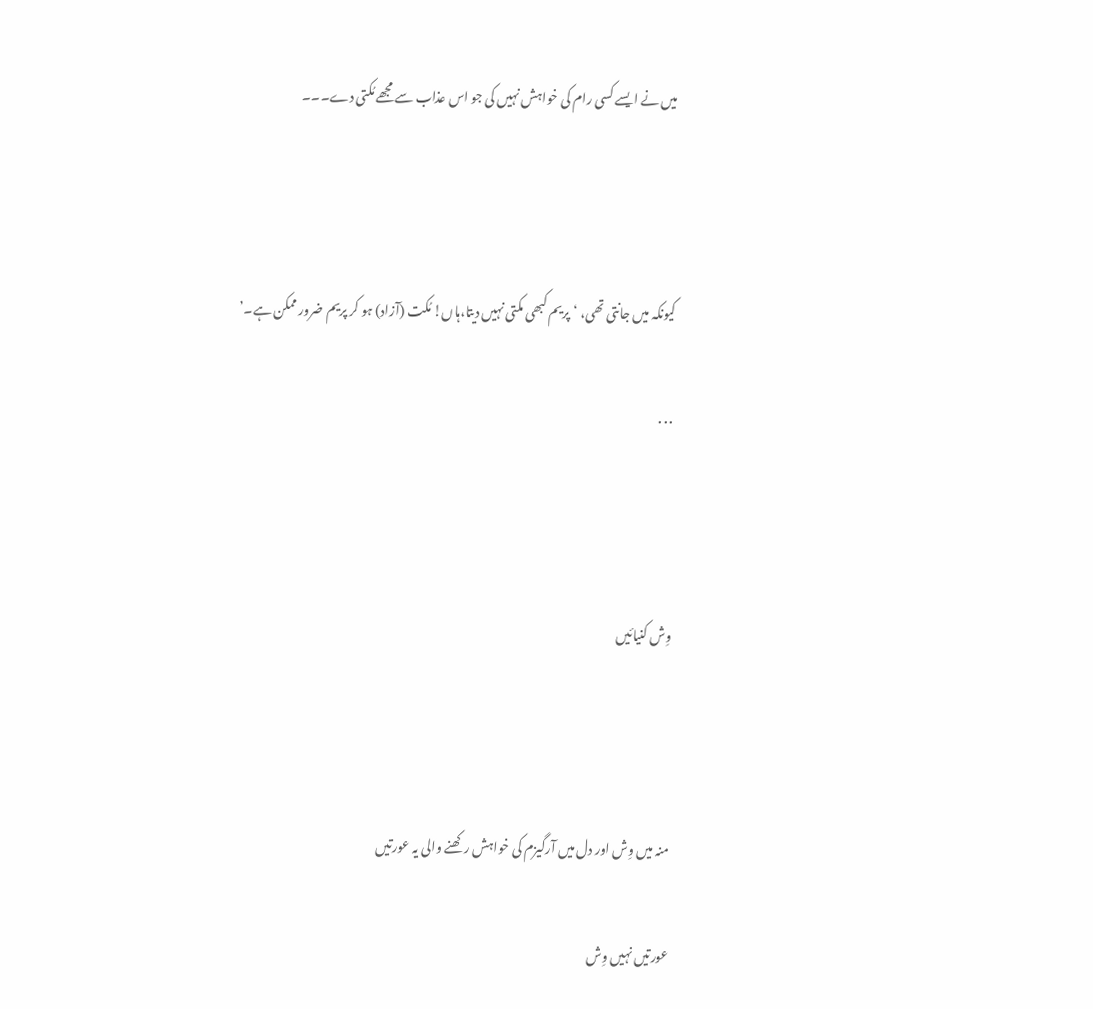میں نے ایسے کسی رام کی خواہش نہیں کی جو اس عذاب سے مجھے مُکتی دے۔۔۔



کیونکہ میں جانتی تھی، ‘پریم کبھی مکتی نہیں دیتا،ہاں! مُکت (آزاد) ہو کر پریم ضرور ممکن ہے۔’

٠٠٠



وِش کنیائیں



منہ میں وِش اور دل میں آرگیزم کی خواہش رکھنے والی یہ عورتیں

عورتیں نہیں وِش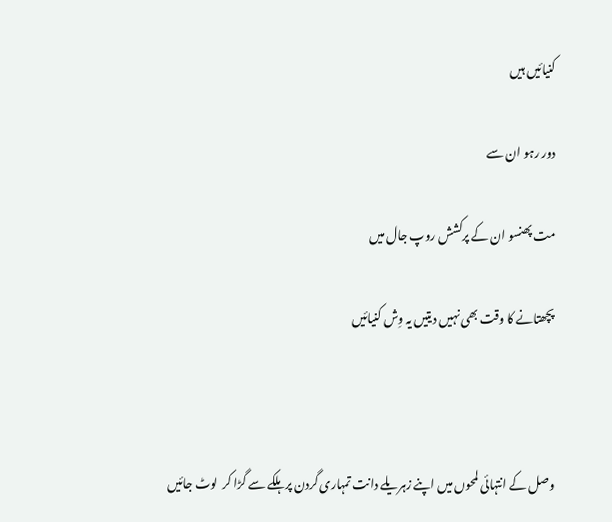کنیائیں ہیں

دور رہو ان سے

مت پھنسو ان کے پرکشش روپ جال میں

پچھتانے کا وقت بھی نہیں دیتیں یہ وِش کنیائیں



وصل کے انتہائی لمحوں میں اپنے زہریلے دانت تمہاری گردن پر ہلکے سے گڑا کر  لوٹ جائیں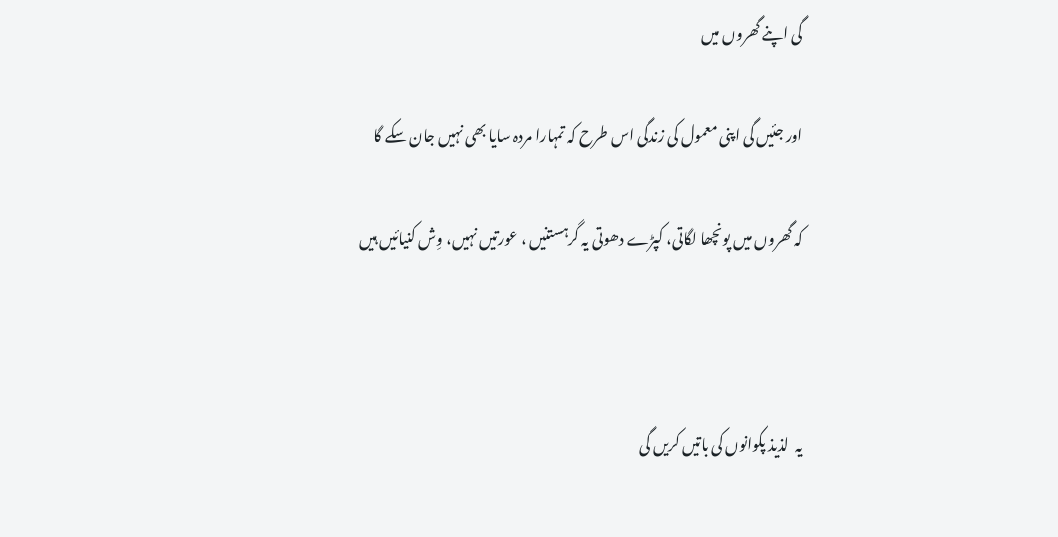گی اپنے گھروں میں

اور جئیں گی اپنی معمول کی زندگی اس طرح کہ تمہارا مردہ سایا بھی نہیں جان سکے گا

کہ گھروں میں پونچھا لگاتی، کپڑے دھوتی یہ گرہستنیں ، عورتیں نہیں، وِش کنیائیں ہیں



یہ  لذیذ پکوانوں کی باتیں کریں گی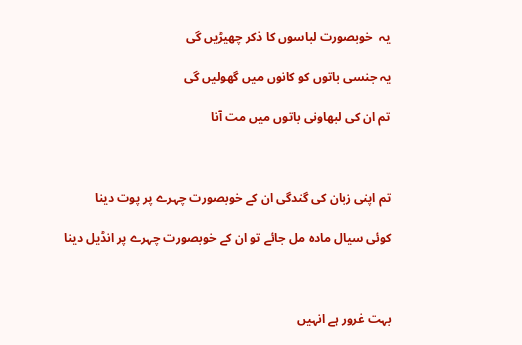یہ  خوبصورت لباسوں کا ذکر چھیڑیں گی

یہ جنسی باتوں کو کانوں میں گھولیں گی

تم ان کی لبھاونی باتوں میں مت آنا



تم اپنی زبان کی گندگی ان کے خوبصورت چہرے پر پوت دینا

کوئی سیال مادہ مل جائے تو ان کے خوبصورت چہرے پر انڈیل دینا



بہت غرور ہے انہیں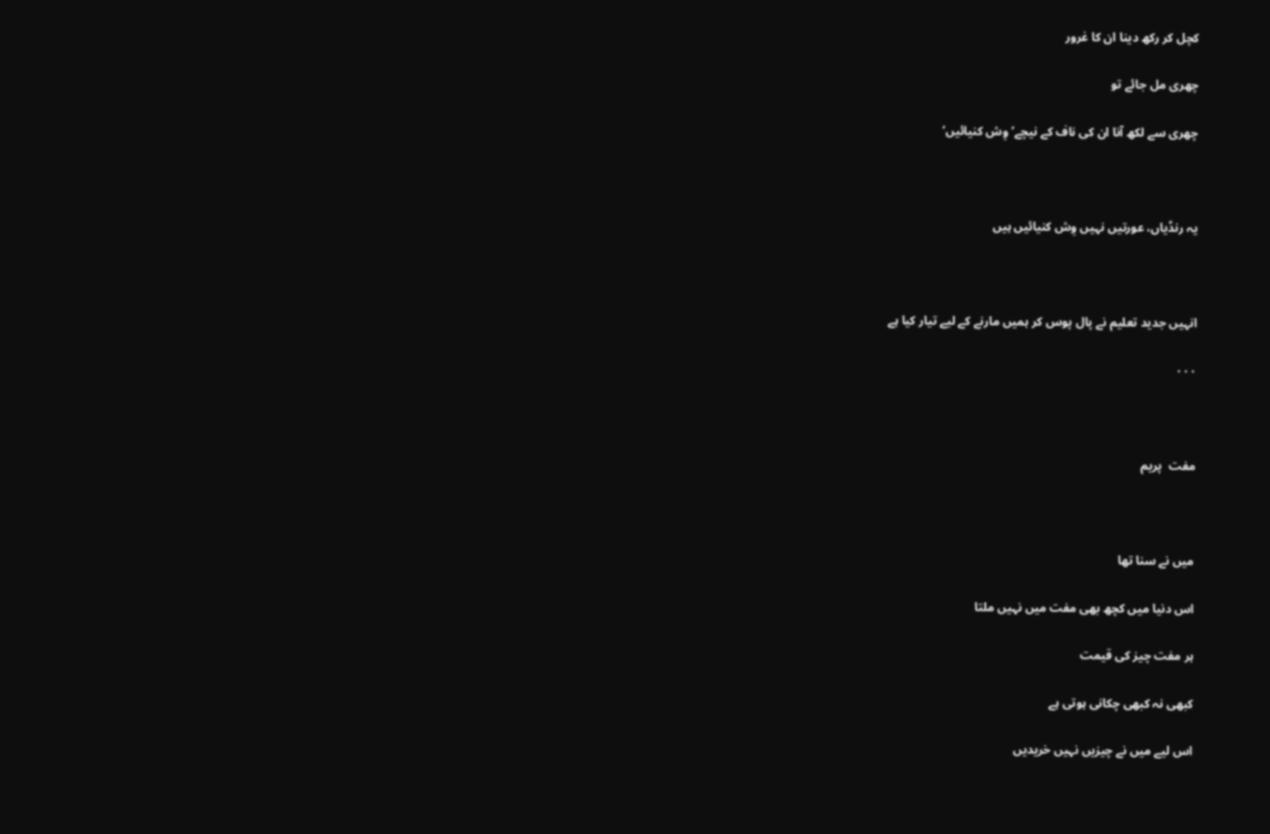کچل کر رکھ دینا ان کا غرور

چھری مل جائے تو

چھری سے لکھ آنا ان کی ناف کے نیچے’وِش کنیائیں’



یہ رنڈیاں، عورتیں نہیں وِش کنیائیں ہیں



انہیں جدید تعلیم نے پال پوس کر ہمیں مارنے کے لیے تیار کیا ہے

٠٠٠



مفت  پریم



میں نے سنا تھا

اس دنیا میں کچھ بھی مفت میں نہیں ملتا

ہر مفت چیز کی قیمت

کبھی نہ کبھی چکانی ہوتی ہے

اس لیے میں نے چیزیں نہیں خریدیں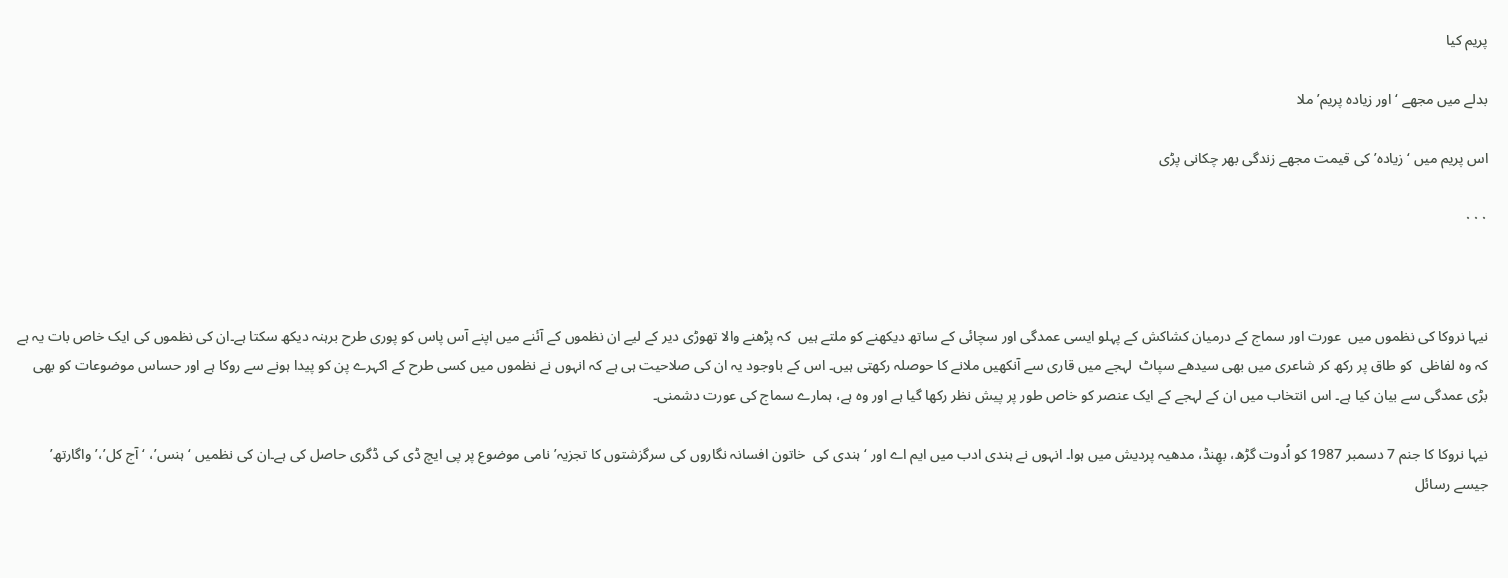پریم کیا

بدلے میں مجھے ‘اور زیادہ پریم’ ملا

اس پریم میں ‘زیادہ’ کی قیمت مجھے زندگی بھر چکانی پڑی

٠٠٠



نیہا نروکا کی نظموں میں  عورت اور سماج کے درمیان کشاکش کے پہلو ایسی عمدگی اور سچائی کے ساتھ دیکھنے کو ملتے ہیں  کہ پڑھنے والا تھوڑی دیر کے لیے ان نظموں کے آئنے میں اپنے آس پاس کو پوری طرح برہنہ دیکھ سکتا ہے۔ان کی نظموں کی ایک خاص بات یہ ہے کہ وہ لفاظی  کو طاق پر رکھ کر شاعری میں بھی سیدھے سپاٹ  لہجے میں قاری سے آنکھیں ملانے کا حوصلہ رکھتی ہیں۔ اس کے باوجود یہ ان کی صلاحیت ہی ہے کہ انہوں نے نظموں میں کسی طرح کے اکہرے پن کو پیدا ہونے سے روکا ہے اور حساس موضوعات کو بھی بڑی عمدگی سے بیان کیا ہے۔ اس انتخاب میں ان کے لہجے کے ایک عنصر کو خاص طور پر پیش نظر رکھا گیا ہے اور وہ ہے، ہمارے سماج کی عورت دشمنی۔

نیہا نروکا کا جنم 7 دسمبر 1987 کو اُدوت گڑھ، بھِنڈ، مدھیہ پردیش میں ہوا۔ انہوں نے ہندی ادب میں ایم اے اور ‘ہندی کی  خاتون افسانہ نگاروں کی سرگزشتوں کا تجزیہ’ نامی موضوع پر پی ایچ ڈی کی ڈگری حاصل کی ہے۔ان کی نظمیں ‘ہنس’، ‘آج کل’،’واگارتھ’ جیسے رسائل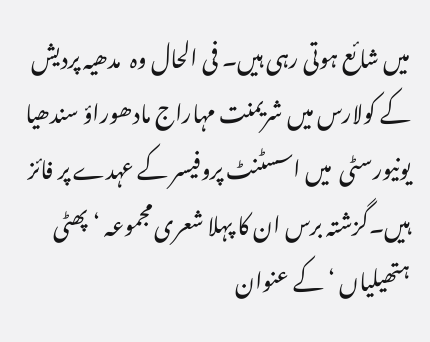میں شائع ہوتی رہی ہیں۔ فی الحال وہ  مدھیہ پردیش کے کولارس میں شریمنت مہاراج مادھوراؤ سندھیا یونیورسٹی  میں اسسٹنٹ پروفیسر کے عہدے پر فائز ہیں۔گزشتہ برس ان کا پہلا شعری مجموعہ ‘پھٹی ہتھیلیاں ‘ کے عنوان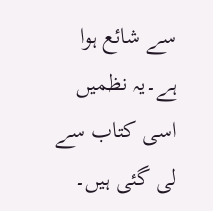سے شائع ہوا ہے۔یہ نظمیں اسی کتاب سے لی گئی ہیں۔